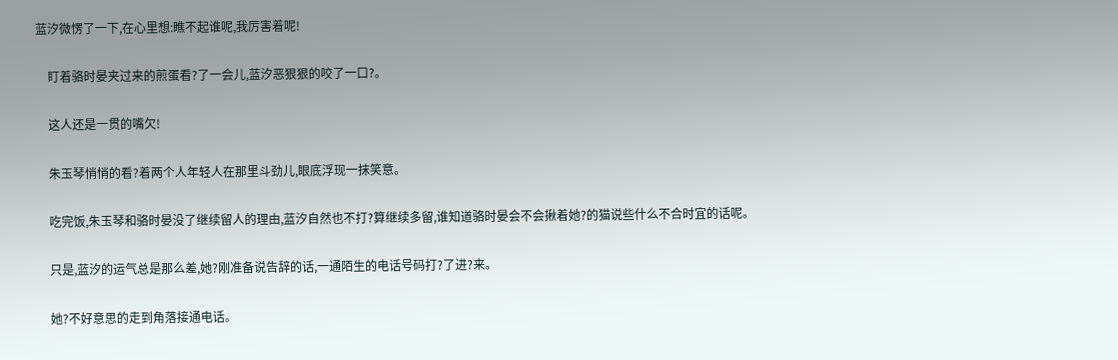蓝汐微愣了一下,在心里想:瞧不起谁呢,我厉害着呢!

    盯着骆时晏夹过来的煎蛋看?了一会儿,蓝汐恶狠狠的咬了一口?。

    这人还是一贯的嘴欠!

    朱玉琴悄悄的看?着两个人年轻人在那里斗劲儿,眼底浮现一抹笑意。

    吃完饭,朱玉琴和骆时晏没了继续留人的理由,蓝汐自然也不打?算继续多留,谁知道骆时晏会不会揪着她?的猫说些什么不合时宜的话呢。

    只是,蓝汐的运气总是那么差,她?刚准备说告辞的话,一通陌生的电话号码打?了进?来。

    她?不好意思的走到角落接通电话。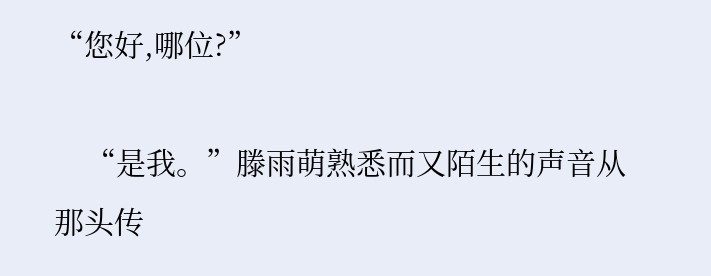“您好,哪位?”

    “是我。”滕雨萌熟悉而又陌生的声音从那头传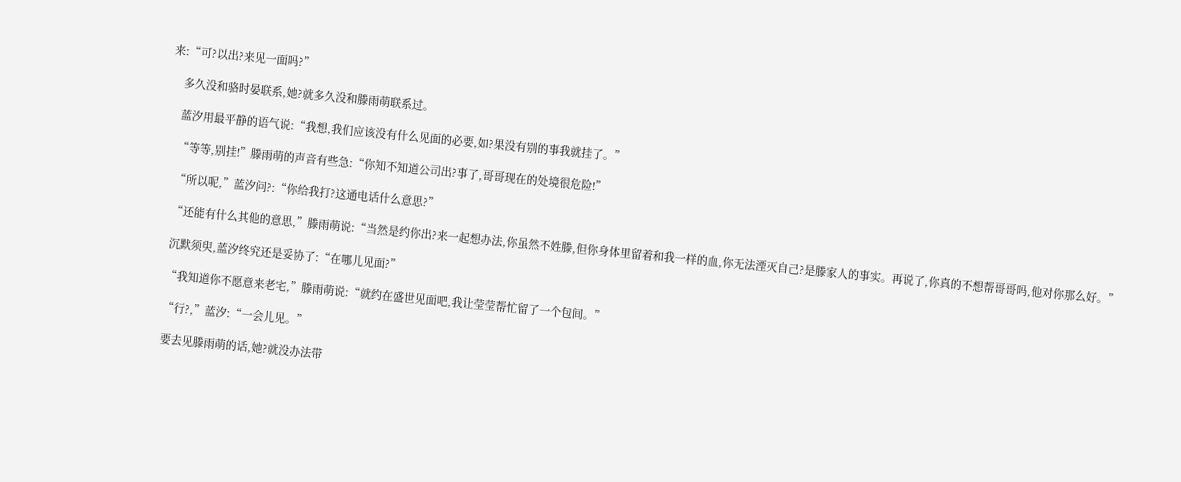来:“可?以出?来见一面吗?”

    多久没和骆时晏联系,她?就多久没和滕雨萌联系过。

    蓝汐用最平静的语气说:“我想,我们应该没有什么见面的必要,如?果没有别的事我就挂了。”

    “等等,别挂!”滕雨萌的声音有些急:“你知不知道公司出?事了,哥哥现在的处境很危险!”

    “所以呢,”蓝汐问?:“你给我打?这通电话什么意思?”

    “还能有什么其他的意思,”滕雨萌说:“当然是约你出?来一起想办法,你虽然不姓滕,但你身体里留着和我一样的血,你无法湮灭自己?是滕家人的事实。再说了,你真的不想帮哥哥吗,他对你那么好。”

    沉默须臾,蓝汐终究还是妥协了:“在哪儿见面?”

    “我知道你不愿意来老宅,”滕雨萌说:“就约在盛世见面吧,我让莹莹帮忙留了一个包间。”

    “行?,”蓝汐:“一会儿见。”

    要去见滕雨萌的话,她?就没办法带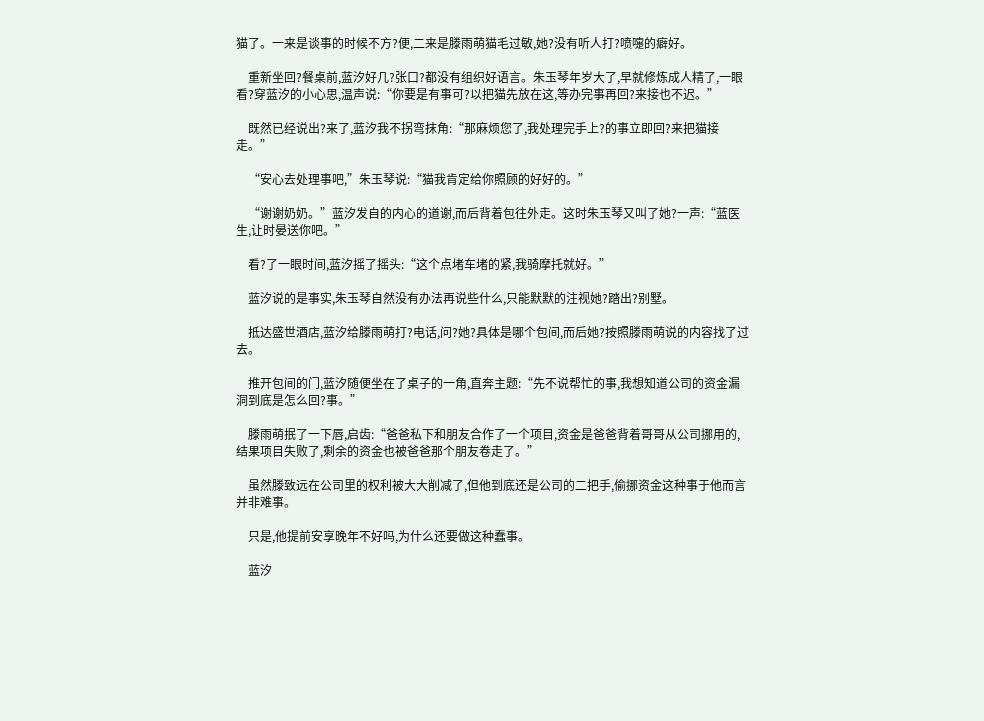猫了。一来是谈事的时候不方?便,二来是滕雨萌猫毛过敏,她?没有听人打?喷嚏的癖好。

    重新坐回?餐桌前,蓝汐好几?张口?都没有组织好语言。朱玉琴年岁大了,早就修炼成人精了,一眼看?穿蓝汐的小心思,温声说:“你要是有事可?以把猫先放在这,等办完事再回?来接也不迟。”

    既然已经说出?来了,蓝汐我不拐弯抹角:“那麻烦您了,我处理完手上?的事立即回?来把猫接走。”

    “安心去处理事吧,”朱玉琴说:“猫我肯定给你照顾的好好的。”

    “谢谢奶奶。”蓝汐发自的内心的道谢,而后背着包往外走。这时朱玉琴又叫了她?一声:“蓝医生,让时晏送你吧。”

    看?了一眼时间,蓝汐摇了摇头:“这个点堵车堵的紧,我骑摩托就好。”

    蓝汐说的是事实,朱玉琴自然没有办法再说些什么,只能默默的注视她?踏出?别墅。

    抵达盛世酒店,蓝汐给滕雨萌打?电话,问?她?具体是哪个包间,而后她?按照滕雨萌说的内容找了过去。

    推开包间的门,蓝汐随便坐在了桌子的一角,直奔主题:“先不说帮忙的事,我想知道公司的资金漏洞到底是怎么回?事。”

    滕雨萌抿了一下唇,启齿:“爸爸私下和朋友合作了一个项目,资金是爸爸背着哥哥从公司挪用的,结果项目失败了,剩余的资金也被爸爸那个朋友卷走了。”

    虽然滕致远在公司里的权利被大大削减了,但他到底还是公司的二把手,偷挪资金这种事于他而言并非难事。

    只是,他提前安享晚年不好吗,为什么还要做这种蠢事。

    蓝汐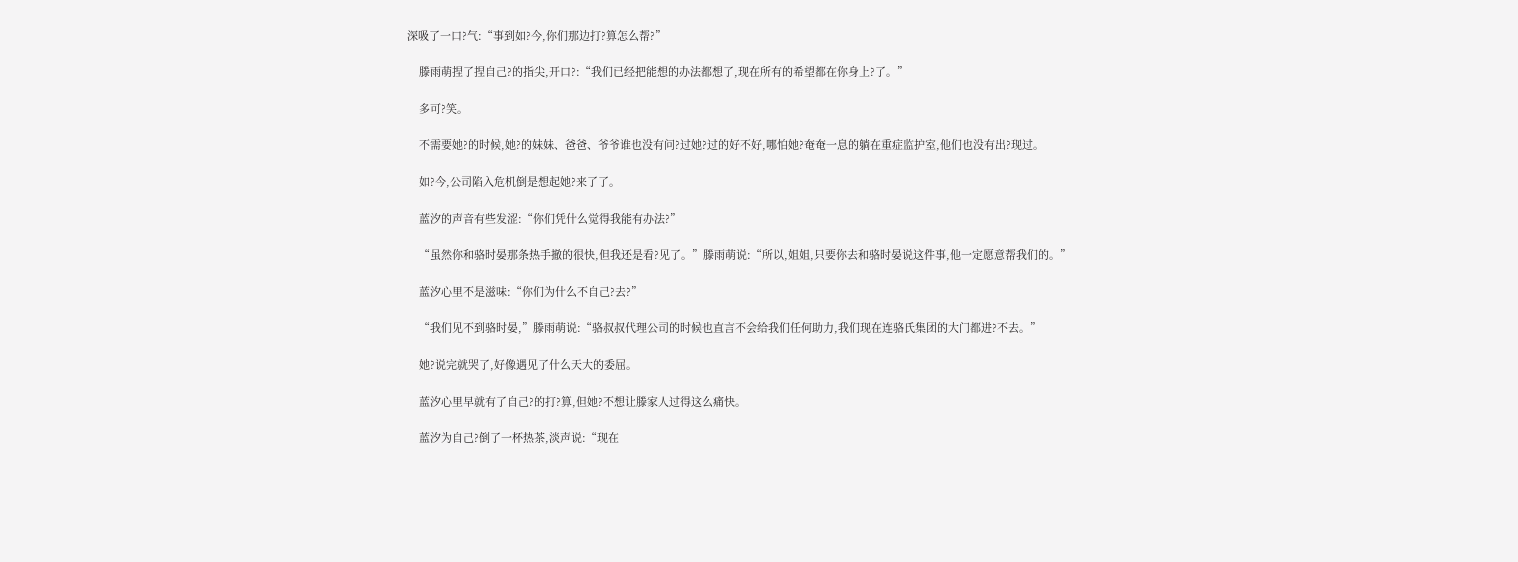深吸了一口?气:“事到如?今,你们那边打?算怎么帮?”

    滕雨萌捏了捏自己?的指尖,开口?:“我们已经把能想的办法都想了,现在所有的希望都在你身上?了。”

    多可?笑。

    不需要她?的时候,她?的妹妹、爸爸、爷爷谁也没有问?过她?过的好不好,哪怕她?奄奄一息的躺在重症监护室,他们也没有出?现过。

    如?今,公司陷入危机倒是想起她?来了了。

    蓝汐的声音有些发涩:“你们凭什么觉得我能有办法?”

    “虽然你和骆时晏那条热手撤的很快,但我还是看?见了。”滕雨萌说:“所以,姐姐,只要你去和骆时晏说这件事,他一定愿意帮我们的。”

    蓝汐心里不是滋味:“你们为什么不自己?去?”

    “我们见不到骆时晏,”滕雨萌说:“骆叔叔代理公司的时候也直言不会给我们任何助力,我们现在连骆氏集团的大门都进?不去。”

    她?说完就哭了,好像遇见了什么天大的委屈。

    蓝汐心里早就有了自己?的打?算,但她?不想让滕家人过得这么痛快。

    蓝汐为自己?倒了一杯热茶,淡声说:“现在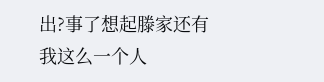出?事了想起滕家还有我这么一个人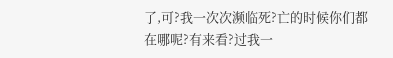了,可?我一次次濒临死?亡的时候你们都在哪呢?有来看?过我一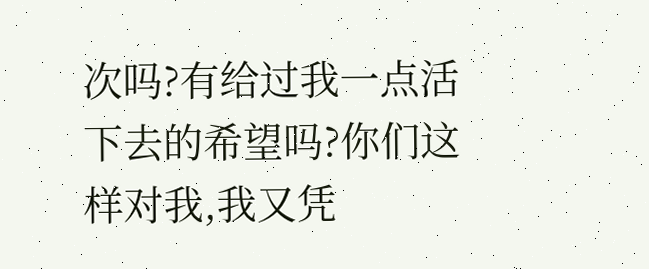次吗?有给过我一点活下去的希望吗?你们这样对我,我又凭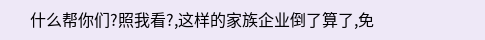什么帮你们?照我看?,这样的家族企业倒了算了,免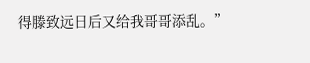得滕致远日后又给我哥哥添乱。”